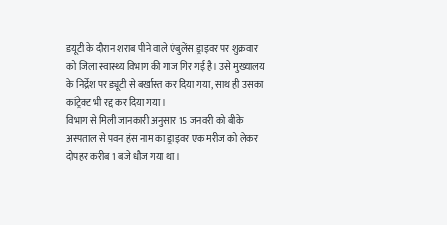डयूटी के दौरान शराब पीने वाले एंबुलेंस ड्राइवर पर शुक्रवार को जिला स्वास्थ्य विभाग की गाज गिर गई है। उसे मुख्यालय के निर्द्रेश पर ड्यूटी से बर्खास्त कर दिया गया, साथ ही उसका कांट्रेक्ट भी रद्द कर दिया गया।
विभाग से मिली जानकारी अनुसार 15 जनवरी को बीके अस्पताल से पवन हंस नाम का ड्राइवर एक मरीज को लेकर दोपहर करीब 1 बजे धौज गया था।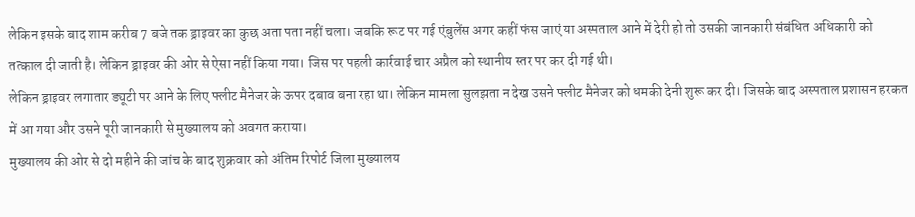लेकिन इसके बाद शाम करीब 7 बजे तक ड्राइवर का कुछ अता पता नहीं चला। जबकि रूट पर गई एंबुलेंस अगर कहीं फंस जाएं या अस्पताल आने में देरी हो तो उसकी जानकारी संबंधित अधिकारी को तत्काल दी जाती है। लेकिन ड्राइवर की ओर से ऐसा नहीं किया गया। जिस पर पहली कार्रवाई चार अप्रैल को स्थानीय स्तर पर कर दी गई थी।
लेकिन ड्राइवर लगातार ड्यूटी पर आने के लिए फ्लीट मैनेजर के ऊपर दबाव बना रहा था। लेकिन मामला सुलझता न देख उसने फ्लीट मैनेजर को धमकी देनी शुरू कर दी। जिसके बाद अस्पताल प्रशासन हरकत में आ गया और उसने पूरी जानकारी से मुख्यालय को अवगत कराया।
मुख्यालय की ओर से दो महीने की जांच के बाद शुक्रवार को अंतिम रिपोर्ट जिला मुख्यालय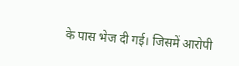के पास भेज दी गई। जिसमें आरोपी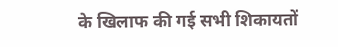के खिलाफ की गई सभी शिकायतों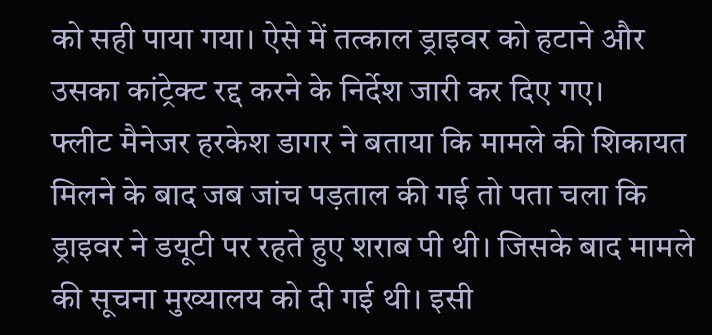को सही पाया गया। ऐसे में तत्काल ड्राइवर को हटाने और उसका कांट्रेक्ट रद्द करने के निर्देश जारी कर दिए गए।
फ्लीट मैनेजर हरकेश डागर ने बताया कि मामले की शिकायत मिलने के बाद जब जांच पड़ताल की गई तो पता चला कि ड्राइवर ने डयूटी पर रहते हुए शराब पी थी। जिसके बाद मामले की सूचना मुख्यालय को दी गई थी। इसी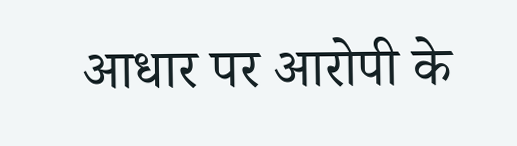आधार पर आरोपी के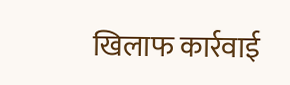खिलाफ कार्रवाई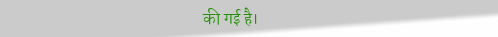की गई है।